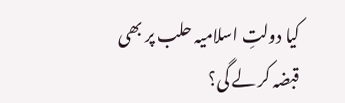کیا دولتِ اسلامیہ حلب پر بھی قبضہ کر لے گی؟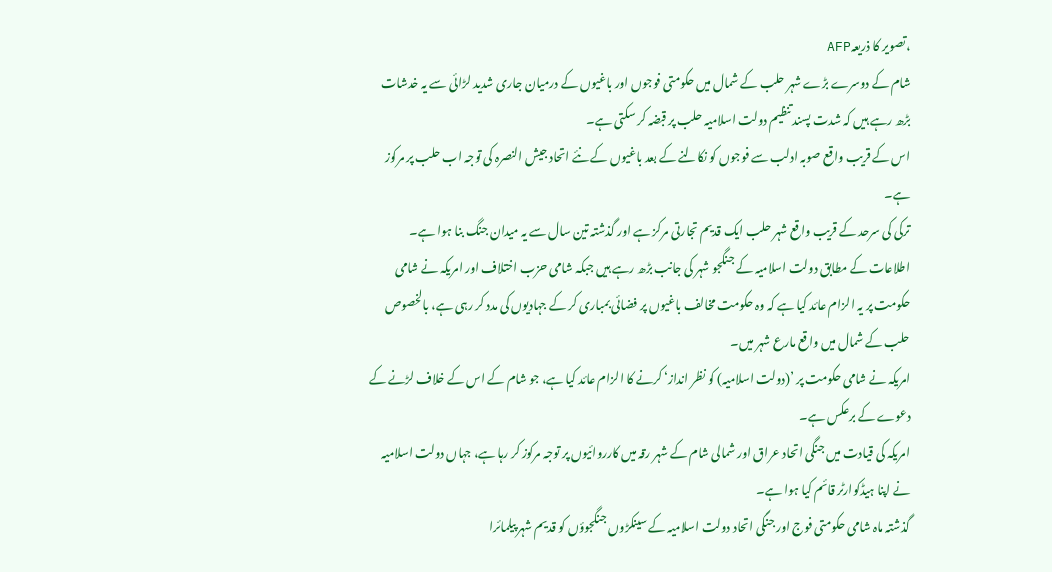،تصویر کا ذریعہAFP
شام کے دوسرے بڑے شہر حلب کے شمال میں حکومتی فوجوں اور باغیوں کے درمیان جاری شدید لڑائی سے یہ خدشات بڑھ رہے ہیں کہ شدت پسند تنظیم دولت اسلامیہ حلب پر قبضہ کر سکتی ہے۔
اس کے قریب واقع صوبہ ادلب سے فوجوں کو نکالنے کے بعد باغیوں کے نئے اتحاد جیش النصرہ کی توجہ اب حلب پر مرکوز ہے۔
ترکی کی سرحد کے قریب واقع شہر حلب ایک قدیم تجارتی مرکز ہے اور گذشتہ تین سال سے یہ میدان جنگ بنا ہوا ہے۔
اطلاعات کے مطابق دولت اسلامیہ کے جنگجو شہر کی جانب بڑھ رہے ہیں جبکہ شامی حزب اختلاف اور امریکہ نے شامی حکومت پر یہ الزام عائد کیا ہے کہ وہ حکومت مخالف باغیوں پر فضائی بمباری کر کے جہادیوں کی مدد کر رہی ہے، بالخصوص حلب کے شمال میں واقع مارع شہر میں۔
امریکہ نے شامی حکومت پر ’(دولت اسلامیہ) کو نظر انداز‘ کرنے کا الزام عائد کیا ہے، جو شام کے اس کے خلاف لڑنے کے دعوے کے برعکس ہے۔
امریکہ کی قیادت میں جنگی اتحاد عراق اور شمالی شام کے شہر رقہ میں کارروائیوں پر توجہ مرکوز کر رہا ہے، جہاں دولت اسلامیہ نے اپنا ہیڈکوارٹر قائم کیا ہوا ہے۔
گذشتہ ماہ شامی حکومتی فوج اور جنگی اتحاد دولت اسلامیہ کے سینکڑوں جنگجوؤں کو قدیم شہر پیلمائرا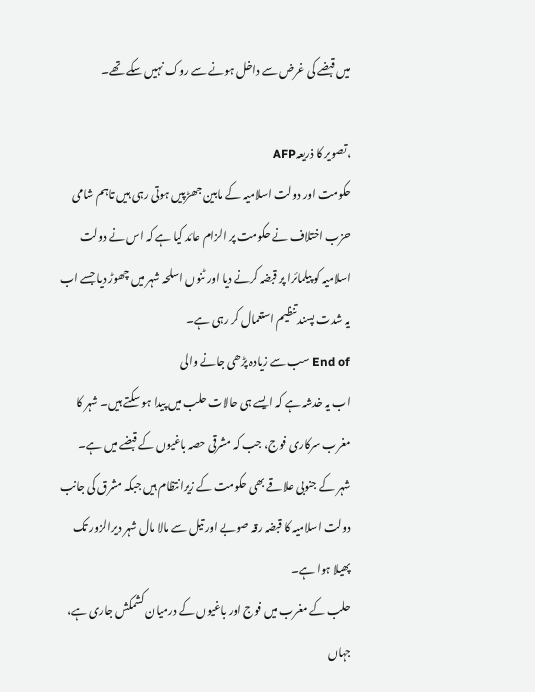میں قبضے کی غرض سے داخل ہونے سے روک نہیں سکے تھے۔

،تصویر کا ذریعہAFP
حکومت اور دولت اسلامیہ کے مابین جھڑپیں ہوتی رہی ہیں تاہم شامی حزب اختلاف نے حکومت پر الزام عائد کیا ہے کہ اس نے دولت اسلامیہ کو پیلمائرا پر قبضہ کرنے دیا اور ٹنوں اسلحہ شہر میں چھوڑ دیا جسے اب یہ شدت پسند تنظیم استعمال کر رہی ہے۔
End of سب سے زیادہ پڑھی جانے والی
اب یہ خدشہ ہے کہ ایسے ہی حالات حلب میں پیدا ہو سکتے ہیں۔ شہر کا مغرب سرکاری فوج، جب کہ مشرقی حصہ باغیوں کے قبضے میں ہے۔
شہر کے جنوبی علاقے بھی حکومت کے زیرانتظام ہیں جبکہ مشرق کی جانب دولت اسلامیہ کا قبضہ رقہ صوبے اور تیل سے مالا مال شہر دیرالزور تک پھیلا ہوا ہے۔
حلب کے مغرب میں فوج اور باغیوں کے درمیان کشمکش جاری ہے، جہاں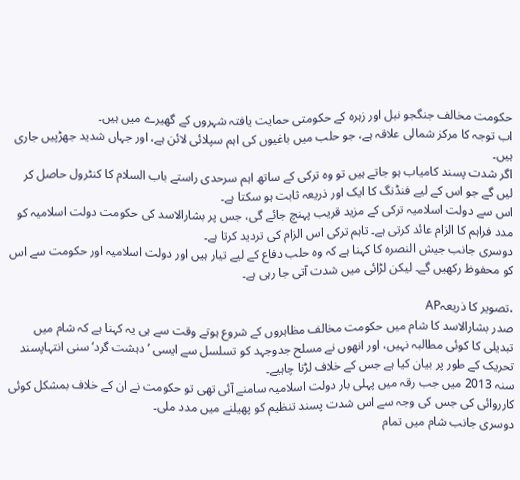حکومت مخالف جنگجو نبل اور زہرہ کے حکومتی حمایت یافتہ شہروں کے گھیرے میں ہیں۔
اب توجہ کا مرکز شمالی علاقہ ہے، جو حلب میں باغیوں کی اہم سپلائی لائن ہے، اور جہاں شدید جھڑپیں جاری ہیں۔
اگر شدت پسند کامیاب ہو جاتے ہیں تو وہ ترکی کے ساتھ اہم سرحدی راستے باب السلام کا کنٹرول حاصل کر لیں گے جو اس کے لیے فنڈنگ کا ایک اور ذریعہ ثابت ہو سکتا ہے۔
اس سے دولت اسلامیہ ترکی کے مزید قریب پہنچ جائے گی، جس پر بشارالاسد کی حکومت دولت اسلامیہ کو مدد فراہم کا الزام عائد کرتی ہے۔ تاہم ترکی اس الزام کی تردید کرتا ہے۔
دوسری جانب جیش النصرہ کا کہنا ہے کہ وہ حلب دفاع کے لیے تیار ہیں اور دولت اسلامیہ اور حکومت سے اس کو محفوظ رکھیں گے۔ لیکن لڑائی میں شدت آتی جا رہی ہے۔

،تصویر کا ذریعہAP
صدر بشارالاسد کا شام میں حکومت مخالف مظاہروں کے شروع ہوتے وقت سے ہی یہ کہنا ہے کہ شام میں تبدیلی کا کوئی مطالبہ نہیں، اور انھوں نے مسلح جدوجہد کو تسلسل سے ایسی ’دہشت گرد‘ سنی انتہاپسند تحریک کے طور پر بیان کیا ہے جس کے خلاف لڑنا چاہیے۔
سنہ 2013 میں جب رقہ میں پہلی بار دولت اسلامیہ سامنے آئی تھی تو حکومت نے ان کے خلاف بمشکل کوئی کارروائی کی جس کی وجہ سے اس شدت پسند تنظیم کو پھیلنے میں مدد ملی۔
دوسری جانب شام میں تمام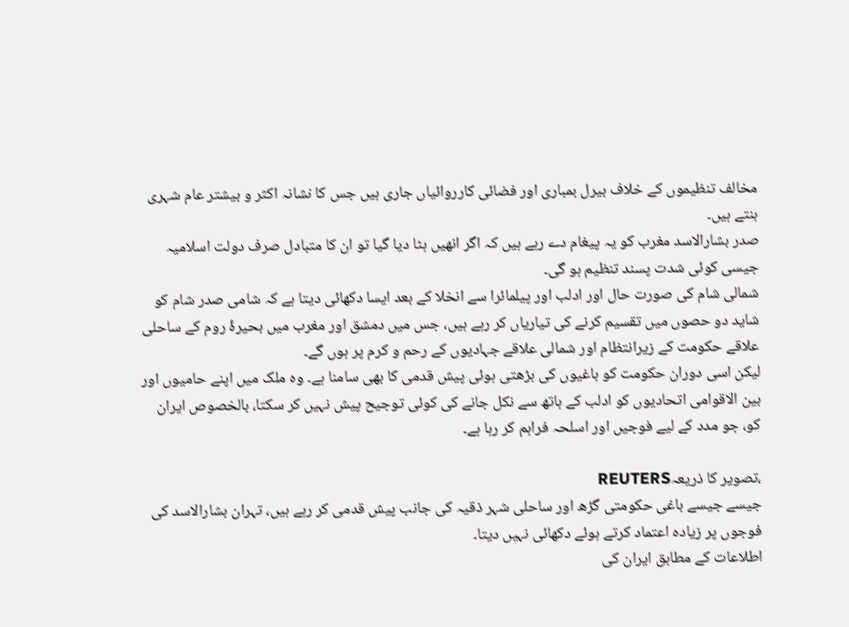مخالف تنظیموں کے خلاف بیرل بمباری اور فضائی کارروائیاں جاری ہیں جس کا نشانہ اکثر و بیشتر عام شہری بنتے ہیں۔
صدر بشارالاسد مغرب کو یہ پیغام دے رہے ہیں کہ اگر انھیں ہٹا دیا گیا تو ان کا متبادل صرف دولت اسلامیہ جیسی کوئی شدت پسند تنظیم ہو گی۔
شمالی شام کی صورت حال اور ادلب اور پیلمائرا سے انخلا کے بعد ایسا دکھائی دیتا ہے کہ شامی صدر شام کو شاید دو حصوں میں تقسیم کرنے کی تیاریاں کر رہے ہیں، جس میں دمشق اور مغرب میں بحیرۂ روم کے ساحلی علاقے حکومت کے زیرانتظام اور شمالی علاقے جہادیوں کے رحم و کرم پر ہوں گے۔
لیکن اسی دوران حکومت کو باغیوں کی بڑھتی ہوئی پیش قدمی کا بھی سامنا ہے۔ وہ ملک میں اپنے حامیوں اور بین الاقوامی اتحادیوں کو ادلب کے ہاتھ سے نکل جانے کی کوئی توجیح پیش نہیں کر سکتا، بالخصوص ایران کو، جو مدد کے لیے فوجیں اور اسلحہ فراہم کر رہا ہے۔

،تصویر کا ذریعہREUTERS
جیسے جیسے باغی حکومتی گڑھ اور ساحلی شہر ذقیہ کی جانب پیش قدمی کر رہے ہیں، تہران بشارالاسد کی فوجوں پر زیادہ اعتماد کرتے ہوئے دکھائی نہیں دیتا۔
اطلاعات کے مطابق ایران کی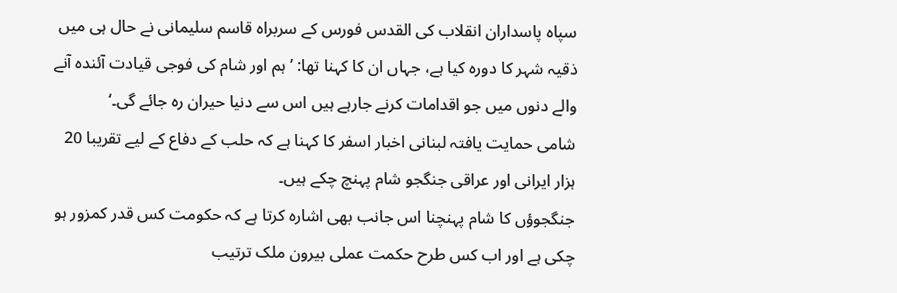سپاہ پاسداران انقلاب کی القدس فورس کے سربراہ قاسم سلیمانی نے حال ہی میں ذقیہ شہر کا دورہ کیا ہے، جہاں ان کا کہنا تھا: ’ہم اور شام کی فوجی قیادت آئندہ آنے والے دنوں میں جو اقدامات کرنے جارہے ہیں اس سے دنیا حیران رہ جائے گی۔‘
شامی حمایت یافتہ لبنانی اخبار اسفر کا کہنا ہے کہ حلب کے دفاع کے لیے تقریبا 20 ہزار ایرانی اور عراقی جنگجو شام پہنچ چکے ہیں۔
جنگجوؤں کا شام پہنچنا اس جانب بھی اشارہ کرتا ہے کہ حکومت کس قدر کمزور ہو چکی ہے اور اب کس طرح حکمت عملی بیرون ملک ترتیب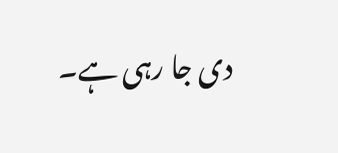دی جا رہی ہے۔